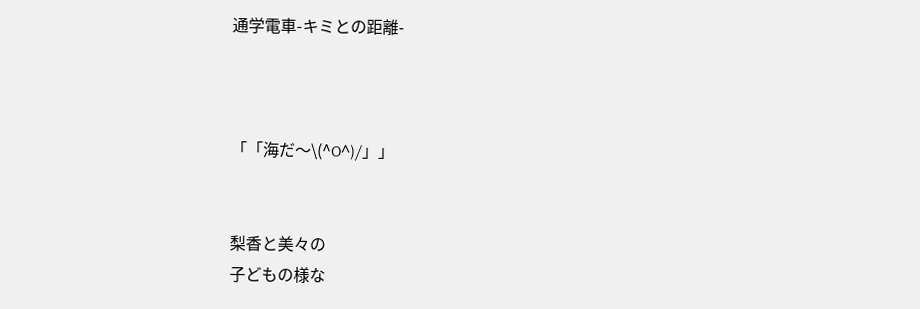通学電車-キミとの距離-



「「海だ〜\(^O^)/」」


梨香と美々の
子どもの様な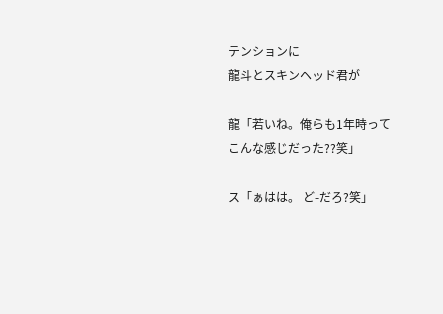テンションに
龍斗とスキンヘッド君が

龍「若いね。俺らも1年時って
こんな感じだった??笑」

ス「ぁはは。 ど-だろ?笑」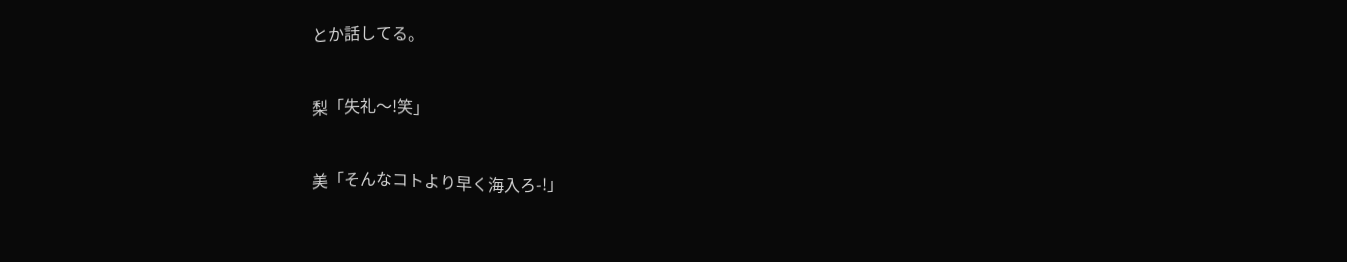とか話してる。


梨「失礼〜!笑」


美「そんなコトより早く海入ろ-!」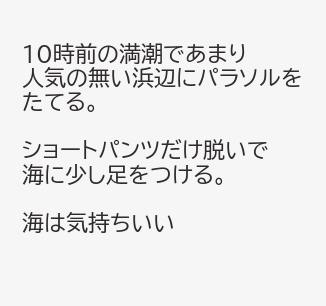10時前の満潮であまり
人気の無い浜辺にパラソルをたてる。

ショートパンツだけ脱いで
海に少し足をつける。

海は気持ちいい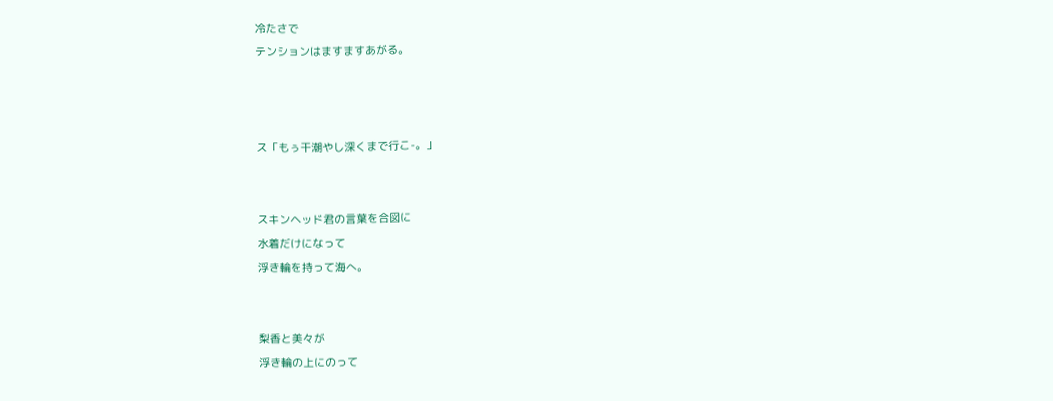冷たさで
テンションはますますあがる。



ス「もぅ干潮やし深くまで行こ-。」


スキンヘッド君の言葉を合図に
水着だけになって
浮き輪を持って海へ。


梨香と美々が
浮き輪の上にのって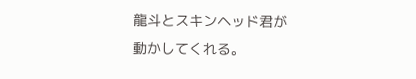龍斗とスキンヘッド君が
動かしてくれる。